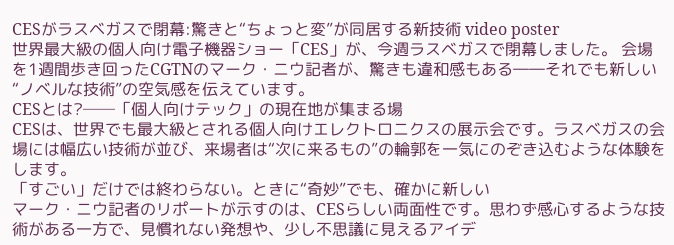CESがラスベガスで閉幕:驚きと“ちょっと変”が同居する新技術 video poster
世界最大級の個人向け電子機器ショー「CES」が、今週ラスベガスで閉幕しました。 会場を1週間歩き回ったCGTNのマーク・ニウ記者が、驚きも違和感もある――それでも新しい“ノベルな技術”の空気感を伝えています。
CESとは?──「個人向けテック」の現在地が集まる場
CESは、世界でも最大級とされる個人向けエレクトロニクスの展示会です。ラスベガスの会場には幅広い技術が並び、来場者は“次に来るもの”の輪郭を一気にのぞき込むような体験をします。
「すごい」だけでは終わらない。ときに“奇妙”でも、確かに新しい
マーク・ニウ記者のリポートが示すのは、CESらしい両面性です。思わず感心するような技術がある一方で、見慣れない発想や、少し不思議に見えるアイデ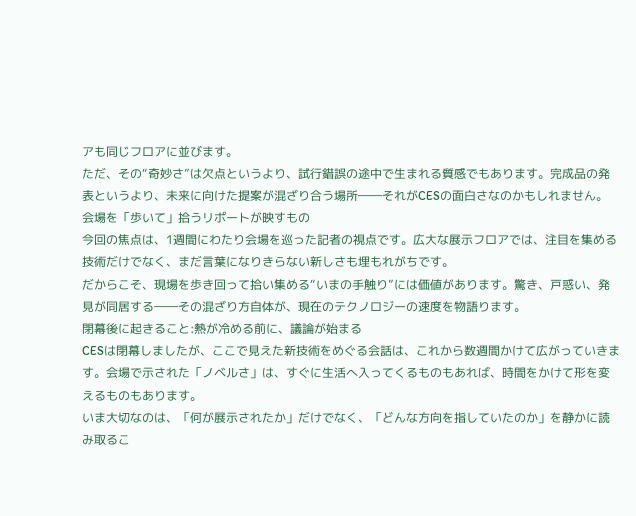アも同じフロアに並びます。
ただ、その“奇妙さ”は欠点というより、試行錯誤の途中で生まれる質感でもあります。完成品の発表というより、未来に向けた提案が混ざり合う場所――それがCESの面白さなのかもしれません。
会場を「歩いて」拾うリポートが映すもの
今回の焦点は、1週間にわたり会場を巡った記者の視点です。広大な展示フロアでは、注目を集める技術だけでなく、まだ言葉になりきらない新しさも埋もれがちです。
だからこそ、現場を歩き回って拾い集める“いまの手触り”には価値があります。驚き、戸惑い、発見が同居する――その混ざり方自体が、現在のテクノロジーの速度を物語ります。
閉幕後に起きること:熱が冷める前に、議論が始まる
CESは閉幕しましたが、ここで見えた新技術をめぐる会話は、これから数週間かけて広がっていきます。会場で示された「ノベルさ」は、すぐに生活へ入ってくるものもあれば、時間をかけて形を変えるものもあります。
いま大切なのは、「何が展示されたか」だけでなく、「どんな方向を指していたのか」を静かに読み取るこ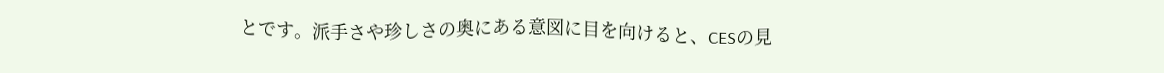とです。派手さや珍しさの奥にある意図に目を向けると、CESの見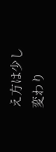え方は少し変わり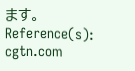ます。
Reference(s):
cgtn.com